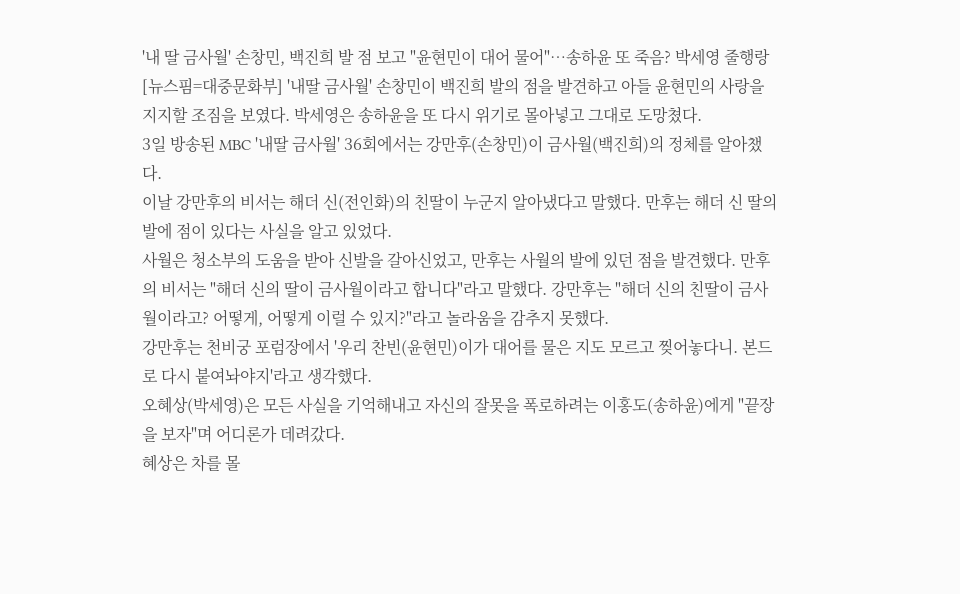'내 딸 금사월' 손창민, 백진희 발 점 보고 "윤현민이 대어 물어"…송하윤 또 죽음? 박세영 줄행랑
[뉴스핌=대중문화부] '내딸 금사월' 손창민이 백진희 발의 점을 발견하고 아들 윤현민의 사랑을 지지할 조짐을 보였다. 박세영은 송하윤을 또 다시 위기로 몰아넣고 그대로 도망쳤다.
3일 방송된 MBC '내딸 금사월' 36회에서는 강만후(손창민)이 금사월(백진희)의 정체를 알아챘다.
이날 강만후의 비서는 해더 신(전인화)의 친딸이 누군지 알아냈다고 말했다. 만후는 해더 신 딸의 발에 점이 있다는 사실을 알고 있었다.
사월은 청소부의 도움을 받아 신발을 갈아신었고, 만후는 사월의 발에 있던 점을 발견했다. 만후의 비서는 "해더 신의 딸이 금사월이라고 합니다"라고 말했다. 강만후는 "해더 신의 친딸이 금사월이라고? 어떻게, 어떻게 이럴 수 있지?"라고 놀라움을 감추지 못했다.
강만후는 천비궁 포럼장에서 '우리 찬빈(윤현민)이가 대어를 물은 지도 모르고 찢어놓다니. 본드로 다시 붙여놔야지'라고 생각했다.
오혜상(박세영)은 모든 사실을 기억해내고 자신의 잘못을 폭로하려는 이홍도(송하윤)에게 "끝장을 보자"며 어디론가 데려갔다.
혜상은 차를 몰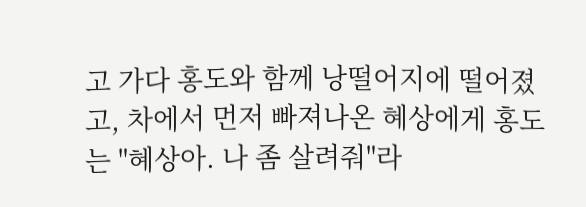고 가다 홍도와 함께 낭떨어지에 떨어졌고, 차에서 먼저 빠져나온 혜상에게 홍도는 "혜상아. 나 좀 살려줘"라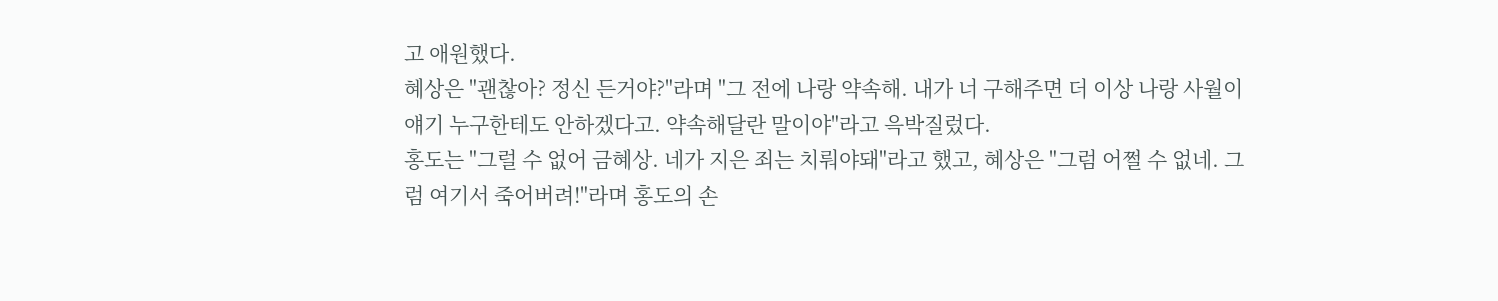고 애원했다.
혜상은 "괜찮아? 정신 든거야?"라며 "그 전에 나랑 약속해. 내가 너 구해주면 더 이상 나랑 사월이 얘기 누구한테도 안하겠다고. 약속해달란 말이야"라고 윽박질렀다.
홍도는 "그럴 수 없어 금혜상. 네가 지은 죄는 치뤄야돼"라고 했고, 혜상은 "그럼 어쩔 수 없네. 그럼 여기서 죽어버려!"라며 홍도의 손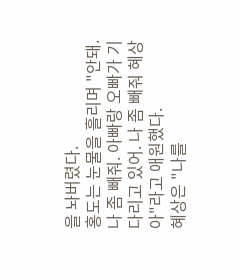을 놔버렸다.
홍도는 눈물을 흘리며 "안돼. 나 좀 빼줘. 아빠랑 오빠가 기다리고 있어. 나 좀 빼줘 혜상아"라고 애원했다.
혜상은 "나를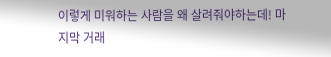이렇게 미워하는 사람을 왜 살려줘야하는데! 마지막 거래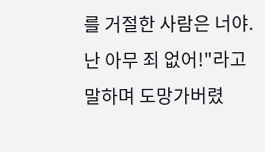를 거절한 사람은 너야. 난 아무 죄 없어!"라고 말하며 도망가버렸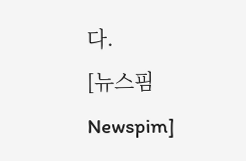다.
[뉴스핌 Newspim]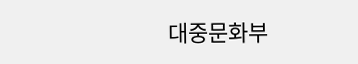대중문화부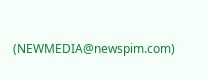(NEWMEDIA@newspim.com)